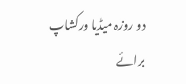دو روزہ میڈیا ورکشاپ برائے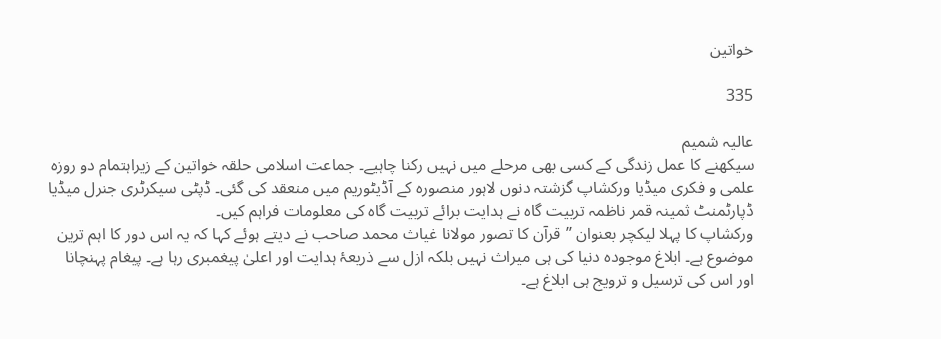خواتین

335

عالیہ شمیم
سیکھنے کا عمل زندگی کے کسی بھی مرحلے میں نہیں رکنا چاہیے۔ جماعت اسلامی حلقہ خواتین کے زیراہتمام دو روزہ علمی و فکری میڈیا ورکشاپ گزشتہ دنوں لاہور منصورہ کے آڈیٹوریم میں منعقد کی گئی۔ ڈپٹی سیکرٹری جنرل میڈیا ڈپارٹمنٹ ثمینہ قمر ناظمہ تربیت گاہ نے ہدایت برائے تربیت گاہ کی معلومات فراہم کیں۔
ورکشاپ کا پہلا لیکچر بعنوان ’’قرآن کا تصور مولانا غیاث محمد صاحب نے دیتے ہوئے کہا کہ یہ اس دور کا اہم ترین موضوع ہے۔ ابلاغ موجودہ دنیا کی ہی میراث نہیں بلکہ ازل سے ذریعۂ ہدایت اور اعلیٰ پیغمبری رہا ہے۔ پیغام پہنچانا اور اس کی ترسیل و ترویج ہی ابلاغ ہے۔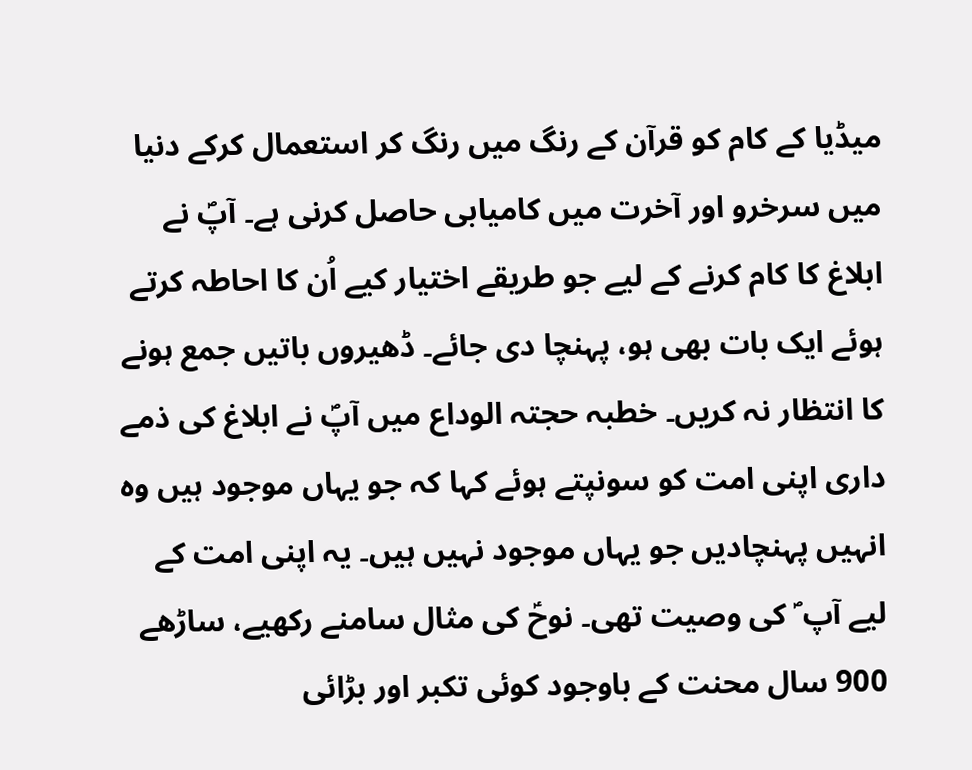میڈیا کے کام کو قرآن کے رنگ میں رنگ کر استعمال کرکے دنیا میں سرخرو اور آخرت میں کامیابی حاصل کرنی ہے۔ آپؐ نے ابلاغ کا کام کرنے کے لیے جو طریقے اختیار کیے اُن کا احاطہ کرتے ہوئے ایک بات بھی ہو، پہنچا دی جائے۔ ڈھیروں باتیں جمع ہونے کا انتظار نہ کریں۔ خطبہ حجتہ الوداع میں آپؐ نے ابلاغ کی ذمے داری اپنی امت کو سونپتے ہوئے کہا کہ جو یہاں موجود ہیں وہ انہیں پہنچادیں جو یہاں موجود نہیں ہیں۔ یہ اپنی امت کے لیے آپ ؐ کی وصیت تھی۔ نوحؑ کی مثال سامنے رکھیے، ساڑھے 900 سال محنت کے باوجود کوئی تکبر اور بڑائی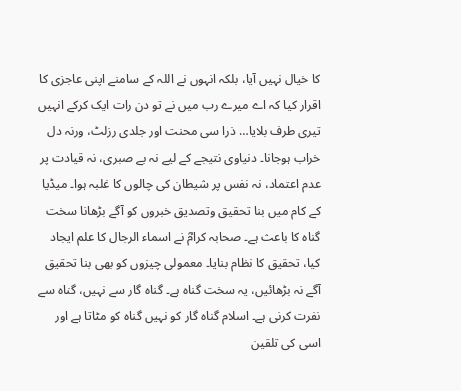کا خیال نہیں آیا، بلکہ انہوں نے اللہ کے سامنے اپنی عاجزی کا اقرار کیا کہ اے میرے رب میں نے تو دن رات ایک کرکے انہیں تیری طرف بلایا… ذرا سی محنت اور جلدی رزلٹ، ورنہ دل خراب ہوجانا۔ دنیاوی نتیجے کے لیے نہ بے صبری، نہ قیادت پر عدم اعتماد، نہ نفس پر شیطان کی چالوں کا غلبہ ہوا۔ میڈیا کے کام میں بنا تحقیق وتصدیق خبروں کو آگے بڑھانا سخت گناہ کا باعث ہے۔ صحابہ کرامؓ نے اسماء الرجال کا علم ایجاد کیا، تحقیق کا نظام بنایا۔ معمولی چیزوں کو بھی بنا تحقیق آگے نہ بڑھائیں، یہ سخت گناہ ہے۔ گناہ گار سے نہیں، گناہ سے نفرت کرنی ہے۔ اسلام گناہ گار کو نہیں گناہ کو مٹاتا ہے اور اسی کی تلقین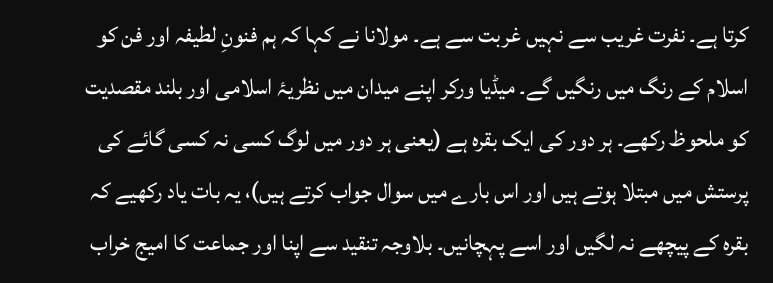کرتا ہے۔ نفرت غریب سے نہیں غربت سے ہے۔ مولانا نے کہا کہ ہم فنونِ لطیفہ اور فن کو اسلام کے رنگ میں رنگیں گے۔ میڈیا ورکر اپنے میدان میں نظریۂ اسلامی اور بلند مقصدیت کو ملحوظ رکھے۔ ہر دور کی ایک بقرہ ہے (یعنی ہر دور میں لوگ کسی نہ کسی گائے کی پرستش میں مبتلا ہوتے ہیں اور اس بارے میں سوال جواب کرتے ہیں)، یہ بات یاد رکھیے کہ بقرہ کے پیچھے نہ لگیں اور اسے پہچانیں۔ بلاوجہ تنقید سے اپنا اور جماعت کا امیج خراب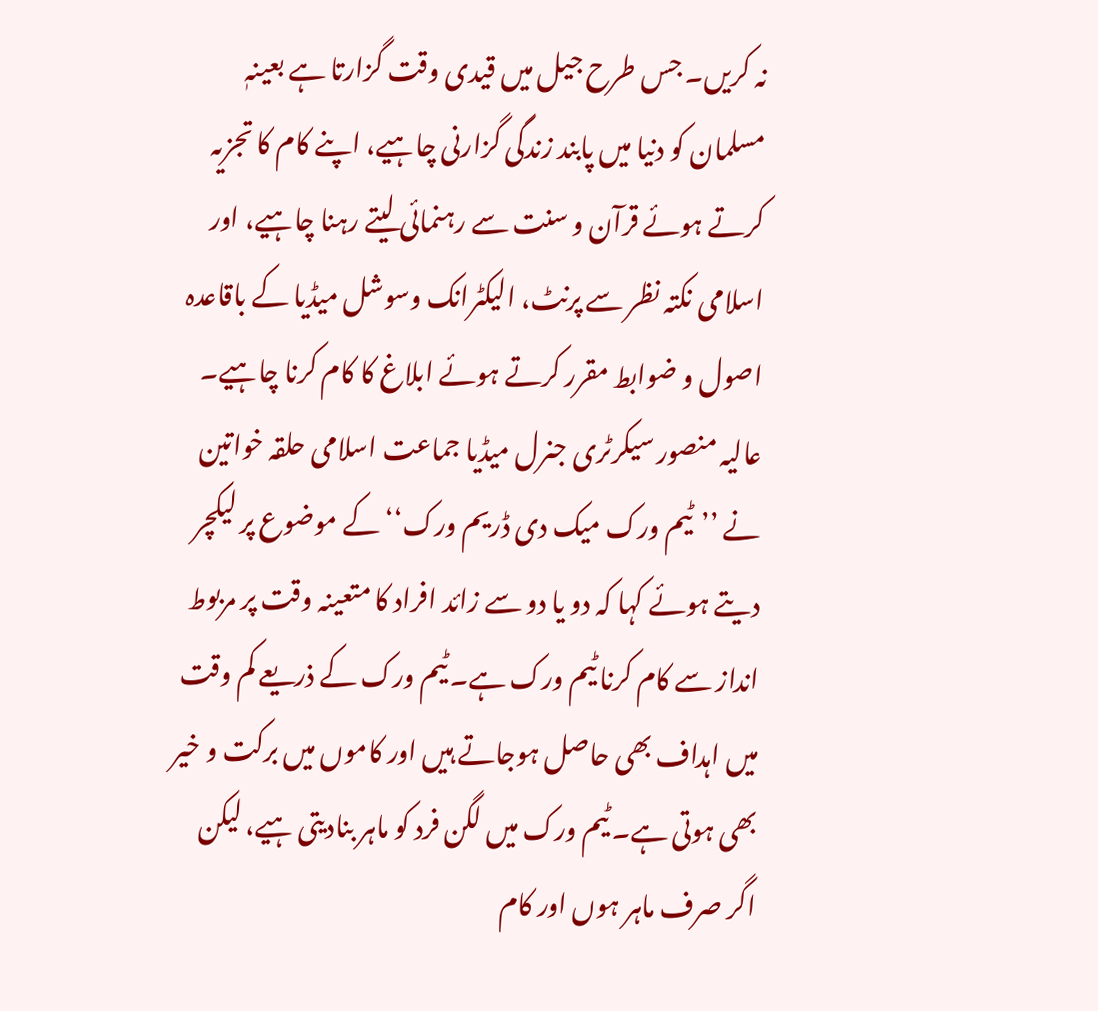نہ کریں۔ جس طرح جیل میں قیدی وقت گزارتا ہے بعینہٖ مسلمان کو دنیا میں پابند زندگی گزارنی چاہیے، اپنے کام کا تجزیہ کرتے ہوئے قرآن و سنت سے رہنمائی لیتے رہنا چاہیے، اور اسلامی نکتہ نظر سے پرنٹ، الیکٹرانک وسوشل میڈیا کے باقاعدہ اصول و ضوابط مقرر کرتے ہوئے ابلاغ کا کام کرنا چاہیے۔
عالیہ منصور سیکرٹری جنرل میڈیا جماعت اسلامی حلقہ خواتین نے ’’ٹیم ورک میک دی ڈریم ورک‘‘ کے موضوع پر لیکچر دیتے ہوئے کہا کہ دو یا دو سے زائد افراد کا متعینہ وقت پر مربوط انداز سے کام کرنا ٹیم ورک ہے۔ ٹیم ورک کے ذریعے کم وقت میں اہداف بھی حاصل ہوجاتے ہیں اور کاموں میں برکت و خیر بھی ہوتی ہے۔ ٹیم ورک میں لگن فرد کو ماہر بنادیتی ہیے، لیکن اگر صرف ماہر ہوں اور کام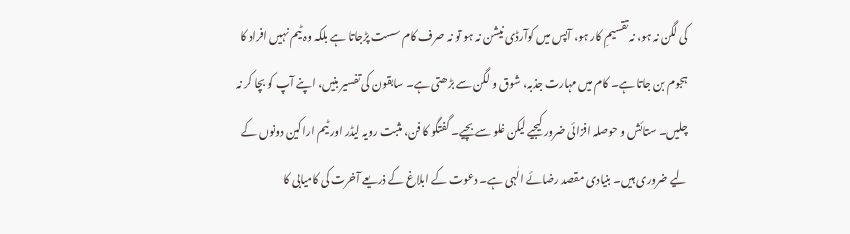کی لگن نہ ہو، نہ تقسیمِ کار ہو، آپس میں کوآرڈی نیشن نہ ہو تو نہ صرف کام سست پڑجاتا ہے بلکہ وہ ٹیم نہیں افراد کا ہجوم بن جاتا ہے۔ کام میں مہارت جذبہ، شوق و لگن سے بڑھتی ہے۔ سابقون کی تفسیر بنیں، اپنے آپ کو بچا کر نہ چلیں۔ ستائش و حوصلہ افزائی ضرور کیجیے لیکن غلو سے بچیے۔ گفتگو کا فن، مثبت رویہ لیڈر اور ٹیم اراکین دونوں کے لیے ضروری ہیں۔ بنیادی مقصد رضائے الٰہی ہے۔ دعوت کے ابلاغ کے ذریعے آخرت کی کامیابی کا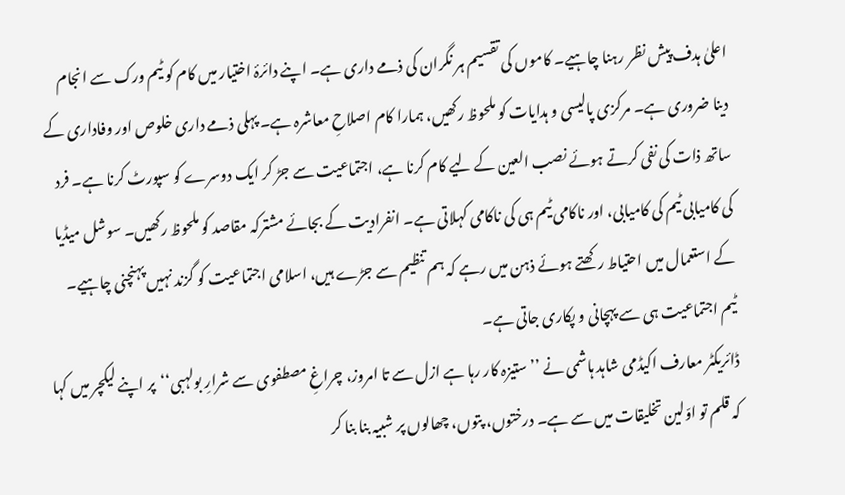اعلیٰ ہدف پیش نظر رہنا چاہیے۔ کاموں کی تقسیم ہر نگران کی ذمے داری ہے۔ اپنے دائرۂ اختیار میں کام کو ٹیم ورک سے انجام دینا ضروری ہے۔ مرکزی پالیسی و ہدایات کو ملحوظ رکھیں، ہمارا کام اصلاحِ معاشرہ ہے۔ پہلی ذمے داری خلوص اور وفاداری کے ساتھ ذات کی نفی کرتے ہوئے نصب العین کے لیے کام کرنا ہے، اجتماعیت سے جڑ کر ایک دوسرے کو سپورٹ کرنا ہے۔ فرد کی کامیابی ٹیم کی کامیابی، اور ناکامی ٹیم ہی کی ناکامی کہلاتی ہے۔ انفرادیت کے بجائے مشترکہ مقاصد کو ملحوظ رکھیں۔ سوشل میڈیا کے استعمال میں احتیاط رکھتے ہوئے ذہن میں رہے کہ ہم تنظیم سے جڑے ہیں، اسلامی اجتماعیت کو گزند نہیں پہنچنی چاہیے۔ ٹیم اجتماعیت ہی سے پہچانی و پکاری جاتی ہے۔
ڈائریکٹر معارف اکیڈمی شاہد ہاشمی نے ’’ستیزہ کار رہا ہے ازل سے تا امروز، چراغِ مصطفوی سے شرارِ بولہبی‘‘پر اپنے لیکچر میں کہا کہ قلم تو اوّلین تخلیقات میں سے ہے۔ درختوں، پتوں، چھالوں پر شبیہ بنا بنا کر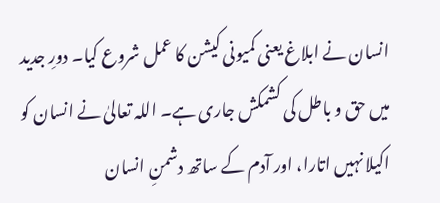انسان نے ابلاغ یعنی کمیونی کیشن کا عمل شروع کیا۔ دورِ جدید میں حق و باطل کی کشمکش جاری ہے۔ اللہ تعالیٰ نے انسان کو اکیلا نہیں اتارا، اور آدم کے ساتھ دشمنِ انسان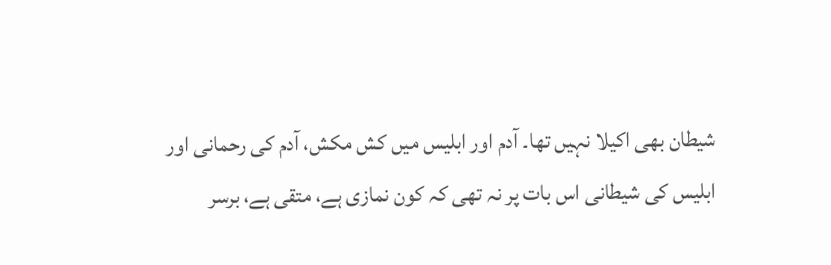شیطان بھی اکیلا نہیں تھا۔ آدم اور ابلیس میں کش مکش، آدم کی رحمانی اور ابلیس کی شیطانی اس بات پر نہ تھی کہ کون نمازی ہے، متقی ہے، برسر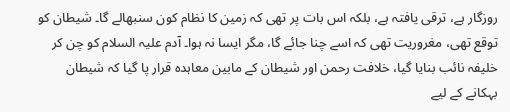روزگار ہے، ترقی یافتہ ہے، بلکہ اس بات پر تھی کہ زمین کا نظام کون سنبھالے گا۔ شیطان کو توقع تھی، مغروریت تھی کہ اسے چنا جائے گا، مگر ایسا نہ ہوا۔ آدم علیہ السلام کو چن کر خلیفہ نائب بنایا گیا، خلافت رحمن اور شیطان کے مابین معاہدہ قرار پا گیا کہ شیطان بہکانے کے لیے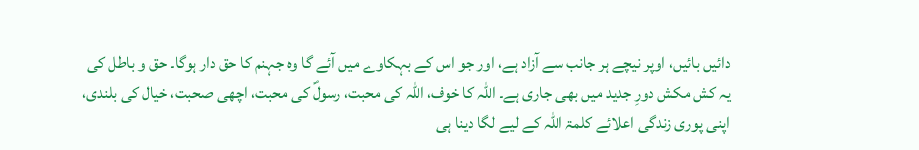دائیں بائیں، اوپر نیچے ہر جانب سے آزاد ہے، اور جو اس کے بہکاوے میں آئے گا وہ جہنم کا حق دار ہوگا۔ حق و باطل کی یہ کش مکش دورِ جدید میں بھی جاری ہے۔ اللہ کا خوف، اللہ کی محبت، رسولؐ کی محبت، اچھی صحبت، خیال کی بلندی، اپنی پوری زندگی اعلائے کلمۃ اللہ کے لیے لگا دینا ہی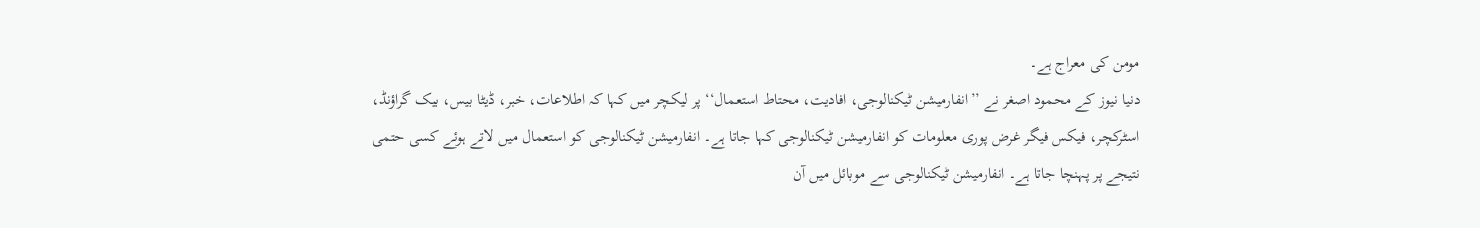مومن کی معراج ہے۔
دنیا نیوز کے محمود اصغر نے ’’انفارمیشن ٹیکنالوجی، افادیت، محتاط استعمال‘‘ پر لیکچر میں کہا کہ اطلاعات، خبر، ڈیٹا بیس، بیک گراؤنڈ، اسٹرکچر، فیکس فیگر غرض پوری معلومات کو انفارمیشن ٹیکنالوجی کہا جاتا ہے۔ انفارمیشن ٹیکنالوجی کو استعمال میں لاتے ہوئے کسی حتمی نتیجے پر پہنچا جاتا ہے۔ انفارمیشن ٹیکنالوجی سے موبائل میں آن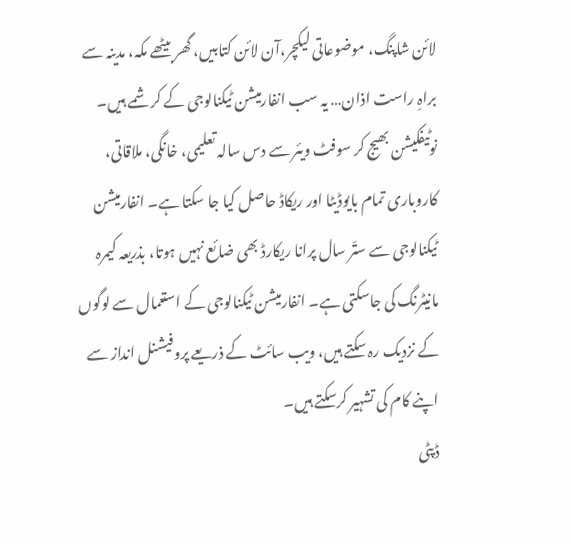لائن شاپنگ، موضوعاتی لیکچر،آن لائن کتابیں، گھر بیٹھے مکہ، مدینہ سے براہِ راست اذان… یہ سب انفارمیشن ٹیکنالوجی کے کرشمے ہیں۔ نوٹیفکیشن بھیج کر سوفٹ ویئر سے دس سالہ تعلیمی، خانگی، ملاقاتی، کاروباری تمام بایوڈیٹا اور ریکاڈ حاصل کیا جا سکتا ہے۔ انفارمیشن ٹیکنالوجی سے ستّر سال پرانا ریکارڈ بھی ضائع نہیں ہوتا، بذریعہ کیمرہ مانیٹرنگ کی جاسکتی ہے۔ انفارمیشن ٹیکنالوجی کے استعمال سے لوگوں کے نزدیک رہ سکتے ہیں، ویب سائٹ کے ذریعے پروفیشنل انداز سے اپنے کام کی تشہیر کرسکتے ہیں۔
ڈپٹی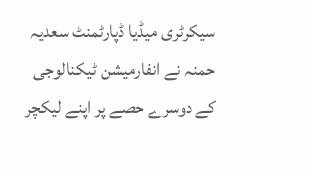سیکرٹری میڈیا ڈپارٹمنٹ سعدیہ حمنہ نے انفارمیشن ٹیکنالوجی کے دوسرے حصے پر اپنے لیکچر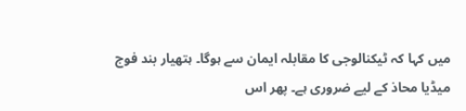میں کہا کہ ٹیکنالوجی کا مقابلہ ایمان سے ہوگا۔ ہتھیار بند فوج میڈیا محاذ کے لیے ضروری ہے۔ پھر اس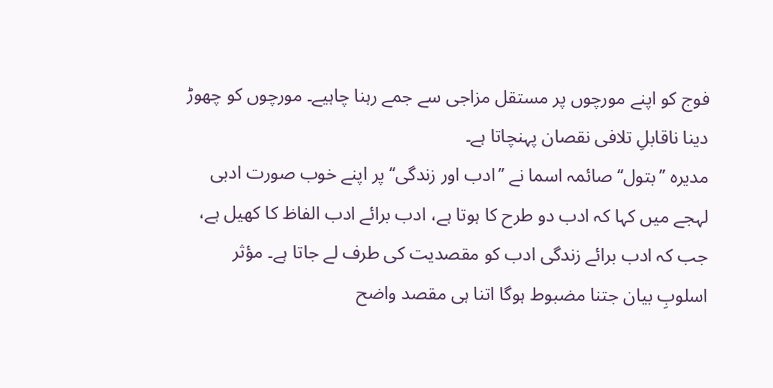فوج کو اپنے مورچوں پر مستقل مزاجی سے جمے رہنا چاہیے۔ مورچوں کو چھوڑ دینا ناقابلِ تلافی نقصان پہنچاتا ہے۔
مدیرہ ’’بتول‘‘ صائمہ اسما نے ’’ادب اور زندگی‘‘ پر اپنے خوب صورت ادبی لہجے میں کہا کہ ادب دو طرح کا ہوتا ہے، ادب برائے ادب الفاظ کا کھیل ہے، جب کہ ادب برائے زندگی ادب کو مقصدیت کی طرف لے جاتا ہے۔ مؤثر اسلوبِ بیان جتنا مضبوط ہوگا اتنا ہی مقصد واضح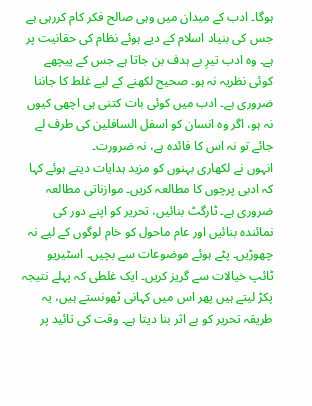ہوگا۔ ادب کے میدان میں وہی صالح فکر کام کررہی ہے جس کی بنیاد اسلام کے دیے ہوئے نظام کی حقانیت پر ہے۔ وہ ادب تیرِ بے ہدف بن جاتا ہے جس کے پیچھے کوئی نظریہ نہ ہو۔ صحیح لکھنے کے لیے غلط کا جاننا ضروری ہے۔ ادب میں کوئی بات کتنی ہی اچھی کیوں نہ ہو، اگر وہ انسان کو اسفل السافلین کی طرف لے جائے تو نہ اس کا فائدہ ہے، نہ ضرورت۔
انہوں نے لکھاری بہنوں کو مزید ہدایات دیتے ہوئے کہا کہ ادبی پرچوں کا مطالعہ کریں۔ موازناتی مطالعہ ضروری ہے۔ ٹارگٹ بنائیں، تحریر کو اپنے دور کی نمائندہ بنائیں اور عام ماحول کو خام لوگوں کے لیے نہ چھوڑیں۔ پٹے ہوئے موضوعات سے بچیں۔ اسٹیریو ٹائپ خیالات سے گریز کریں۔ ایک غلطی کہ پہلے نتیجہ پکڑ لیتے ہیں پھر اس میں کہانی ٹھونستے ہیں، یہ طریقہ تحریر کو بے اثر بنا دیتا ہے۔ وقت کی تائید پر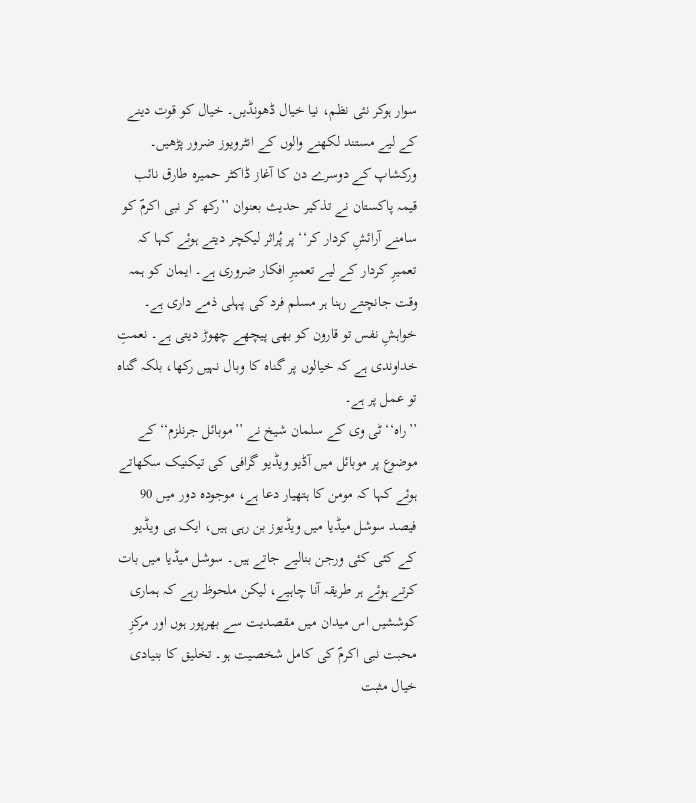سوار ہوکر نئی نظم، نیا خیال ڈھونڈیں۔ خیال کو قوت دینے کے لیے مستند لکھنے والوں کے انٹرویوز ضرور پڑھیں۔
ورکشاپ کے دوسرے دن کا آغاز ڈاکٹر حمیرہ طارق نائب قیمہ پاکستان نے تذکیر حدیث بعنوان ’’رکھ کر نبی اکرمؐ کو سامنے آرائشِ کردار کر‘‘ پر پُراثر لیکچر دیتے ہوئے کہا کہ تعمیرِ کردار کے لیے تعمیرِ افکار ضروری ہے۔ ایمان کو ہمہ وقت جانچتے رہنا ہر مسلم فرد کی پہلی ذمے داری ہے۔ خواہشِ نفس تو قارون کو بھی پیچھے چھوڑ دیتی ہے۔ نعمتِ خداوندی ہے کہ خیالوں پر گناہ کا وبال نہیں رکھا، بلکہ گناہ تو عمل پر ہے۔
’’راہ‘‘ ٹی وی کے سلمان شیخ نے ’’موبائل جرنلزم‘‘ کے موضوع پر موبائل میں آڈیو ویڈیو گرافی کی تیکنیک سکھاتے ہوئے کہا کہ مومن کا ہتھیار دعا ہے، موجودہ دور میں 90 فیصد سوشل میڈیا میں ویڈیوز بن رہی ہیں، ایک ہی ویڈیو کے کئی کئی ورجن بنالیے جاتے ہیں۔ سوشل میڈیا میں بات کرتے ہوئے ہر طریقہ آنا چاہیے، لیکن ملحوظ رہے کہ ہماری کوششیں اس میدان میں مقصدیت سے بھرپور ہوں اور مرکزِ محبت نبی اکرمؐ کی کامل شخصیت ہو۔ تخلیق کا بنیادی خیال مثبت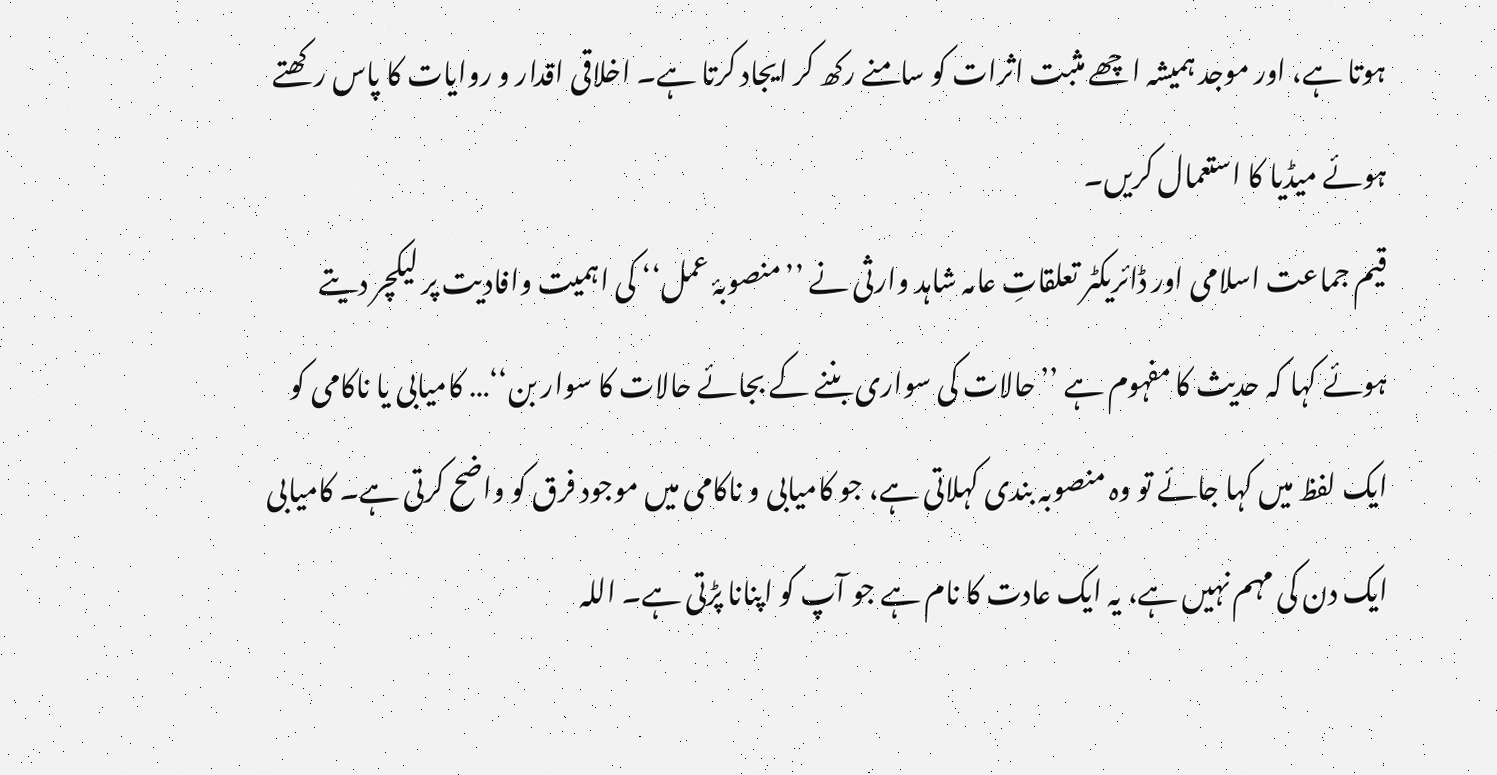ہوتا ہے، اور موجد ہمیشہ اچھے مثبت اثرات کو سامنے رکھ کر ایجاد کرتا ہے۔ اخلاقی اقدار و روایات کا پاس رکھتے ہوئے میڈیا کا استعمال کریں۔
قیم جماعت اسلامی اور ڈائریکٹر تعلقاتِ عامہ شاہد وارثی نے ’’منصوبۂ عمل‘‘ کی اہمیت وافادیت پر لیکچر دیتے ہوئے کہا کہ حدیث کا مفہوم ہے ’’حالات کی سواری بننے کے بجائے حالات کا سوار بن‘‘… کامیابی یا ناکامی کو ایک لفظ میں کہا جائے تو وہ منصوبہ بندی کہلاتی ہے، جو کامیابی و ناکامی میں موجود فرق کو واضح کرتی ہے۔ کامیابی ایک دن کی مہم نہیں ہے، یہ ایک عادت کا نام ہے جو آپ کو اپنانا پڑتی ہے۔ اللہ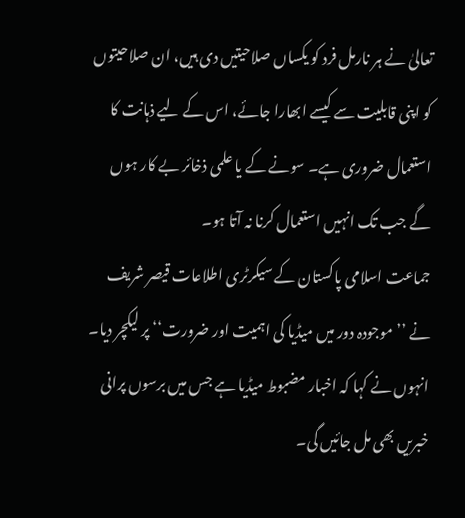تعالیٰ نے ہر نارمل فرد کو یکساں صلاحیتیں دی ہیں، ان صلاحیتوں کو اپنی قابلیت سے کیسے ابھارا جائے، اس کے لیے ذہانت کا استعمال ضروری ہے۔ سونے کے یا علمی ذخائر بے کار ہوں گے جب تک انہیں استعمال کرنا نہ آتا ہو۔
جماعت اسلامی پاکستان کے سیکرٹری اطلاعات قیصر شریف نے ’’موجودہ دور میں میڈیا کی اہمیت اور ضرورت‘‘ پر لیکچر دیا۔ انہوں نے کہا کہ اخبار مضبوط میڈیا ہے جس میں برسوں پرانی خبریں بھی مل جائیں گی۔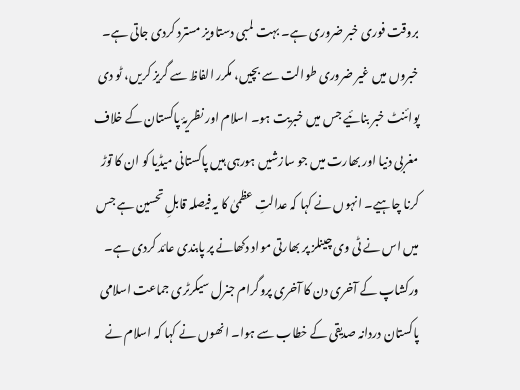بروقت فوری خبر ضروری ہے۔ بہت لمبی دستاویز مسترد کردی جاتی ہے۔ خبروں میں غیر ضروری طوالت سے بچیں، مکرر الفاظ سے گریز کریں، ٹو دی پوائنٹ خبر بنائیے جس میں خبریت ہو۔ اسلام اور نظریۂ پاکستان کے خلاف مغربی دنیا اور بھارت میں جو سازشیں ہورہی ہیں پاکستانی میڈیا کو ان کا توڑ کرنا چاہیے۔ انہوں نے کہا کہ عدالتِ عظمیٰ کا یہ فیصلہ قابلِ تحسین ہے جس میں اس نے ٹی وی چینلز پر بھارتی مواد دکھانے پر پابندی عائد کردی ہے۔
ورکشاپ کے آخری دن کا آخری پروگرام جنرل سیکرٹری جماعت اسلامی پاکستان دردانہ صدیقی کے خطاب سے ہوا۔ انھوں نے کہا کہ اسلام نے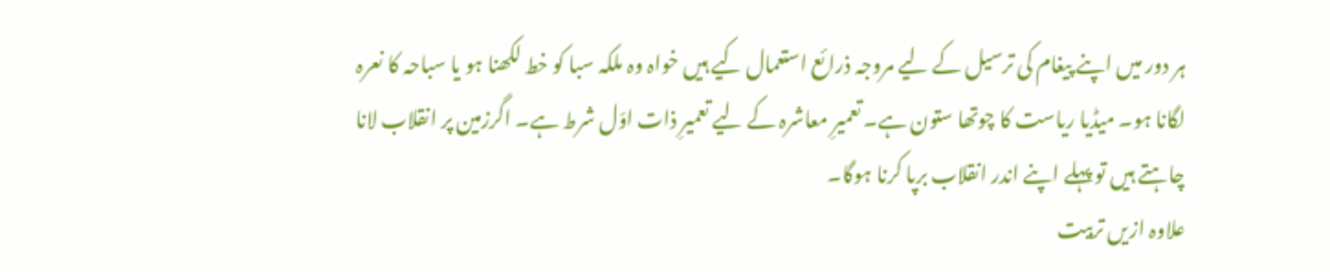ہر دور میں اپنے پیغام کی ترسیل کے لیے مروجہ ذرائع استعمال کیے ہیں خواہ وہ ملکہ سبا کو خط لکھنا ہو یا سباحہ کا نعرہ لگانا ہو۔ میڈیا ریاست کا چوتھا ستون ہے۔ تعمیرِ معاشرہ کے لیے تعمیرِ ذات اوّل شرط ہے۔ اگرزمین پر انقلاب لانا چاہتے ہیں تو پہلے اپنے اندر انقلاب برپا کرنا ہوگا۔
علاوہ ازیں تربیت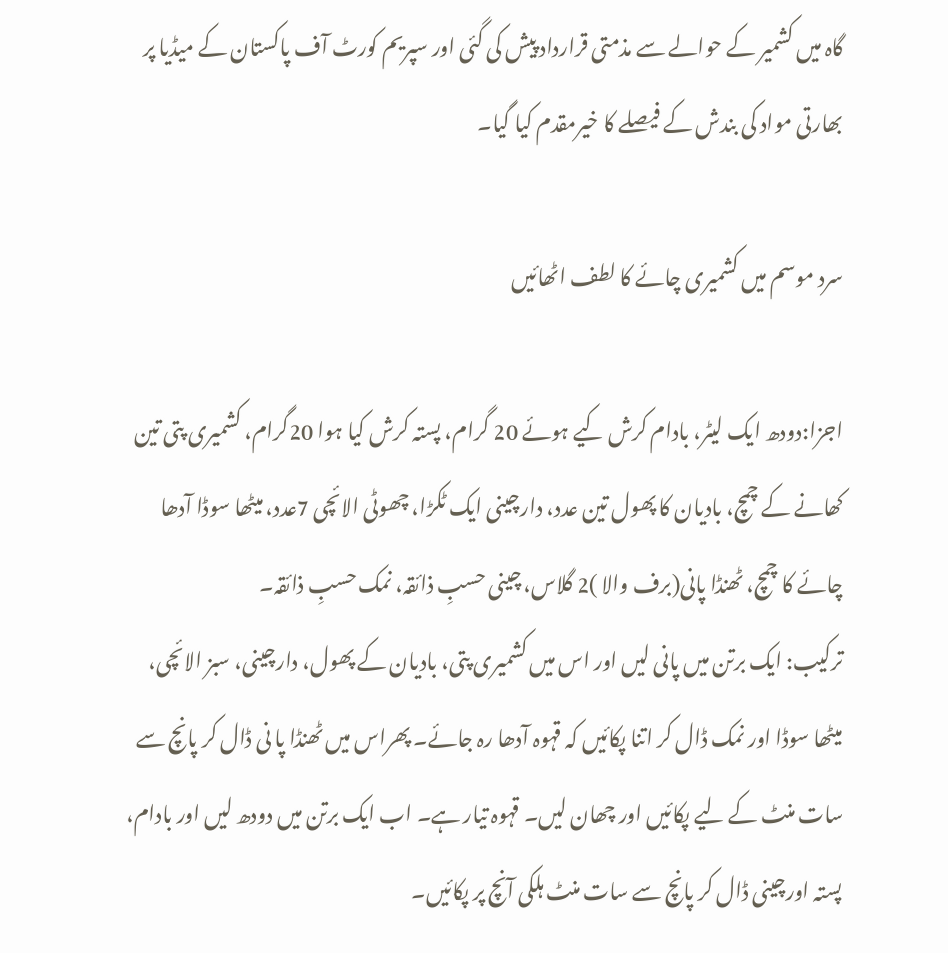گاہ میں کشمیر کے حوالے سے مذمتی قرارداد پیش کی گئی اور سپریم کورٹ آف پاکستان کے میڈیا پر بھارتی مواد کی بندش کے فیصلے کا خیرمقدم کیا گیا۔

سرد موسم میں کشمیری چائے کا لطف اٹھائیں

اجزا:دودھ ایک لیٹر، بادام کرش کیے ہوئے 20 گرام، پستہ کرش کیا ہوا 20گرام، کشمیری پتی تین کھانے کے چمچ، بادیان کا پھول تین عدد، دارچینی ایک ٹکڑا، چھوٹی الائچی 7عدد، میٹھا سوڈا آدھا چائے کا چمچ، ٹھنڈا پانی(برف والا )2 گلاس، چینی حسبِ ذائقہ، نمک حسبِ ذائقہ۔
ترکیب: ایک برتن میں پانی لیں اور اس میں کشمیری پتی، بادیان کے پھول، دارچینی، سبز الائچی، میٹھا سوڈا اور نمک ڈال کر اتنا پکائیں کہ قہوہ آدھا رہ جائے۔ پھراس میں ٹھنڈا پا نی ڈال کر پانچ سے سات منٹ کے لیے پکائیں اور چھان لیں۔ قہوہ تیار ہے۔ اب ایک برتن میں دودھ لیں اور بادام، پستہ اورچینی ڈال کر پانچ سے سات منٹ ہلکی آنچ پر پکائیں۔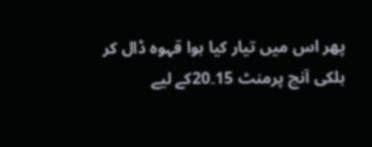پھر اس میں تیار کیا ہوا قہوہ ڈال کر ہلکی آنچ پرمنٹ 15۔20کے لیے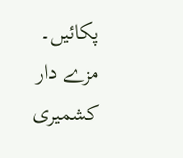پکائیں۔ مزے دار کشمیری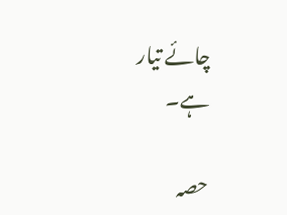چائے تیار ہے۔

حصہ